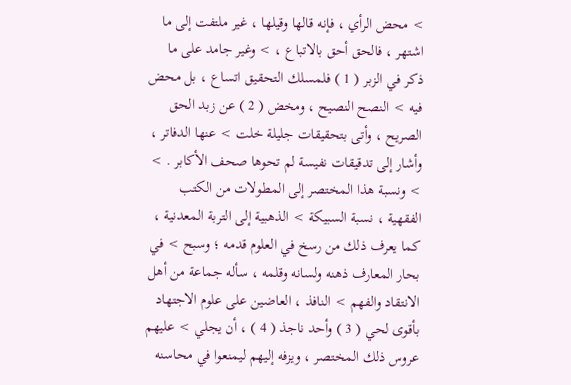> محض الرأي ، فإنه قالها وقيلها ، غير ملتفت إلى ما اشتهر ، فالحق أحق بالاتباع ، > وغير جامد على ما ذكر في الزبر ( 1 ) فلمسلك التحقيق اتساع ، بل محض فيه > النصح النصيح ، ومخض ( 2 ) عن زبد الحق الصريح ، وأتى بتحقيقات جليلة خلت > عنها الدفاتر ، وأشار إلى تدقيقات نفيسة لم تحوها صحف الأكابر . > > ونسبة هذا المختصر إلى المطولات من الكتب الفقهية ، نسبة السبيكة > الذهبية إلى التربة المعدنية ، كما يعرف ذلك من رسخ في العلوم قدمه ؛ وسبح > في بحار المعارف ذهنه ولسانه وقلمه ، سأله جماعة من أهل الانتقاد والفهم > النافذ ، العاضين على علوم الاجتهاد بأقوى لحي ( 3 ) وأحد ناجذ ( 4 ) ، أن يجلي > عليهم عروس ذلك المختصر ، ويزفه إليهم ليمنعوا في محاسنه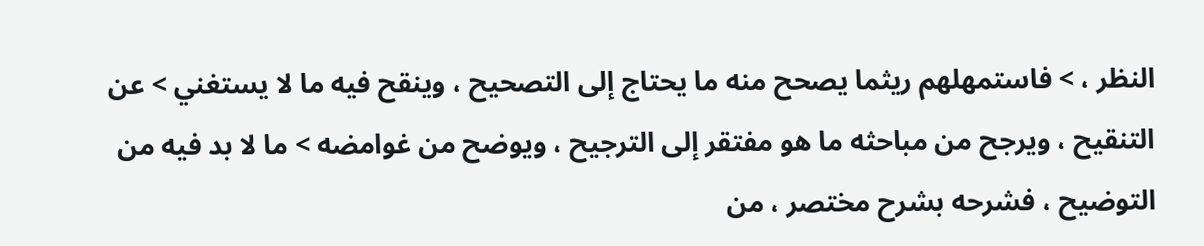النظر ، > فاستمهلهم ريثما يصحح منه ما يحتاج إلى التصحيح ، وينقح فيه ما لا يستغني > عن التنقيح ، ويرجح من مباحثه ما هو مفتقر إلى الترجيح ، ويوضح من غوامضه > ما لا بد فيه من التوضيح ، فشرحه بشرح مختصر ، من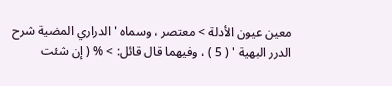معين عيون الأدلة > معتصر ، وسماه ' الدراري المضية شرح الدرر البهية ' ( 5 ) ، وفيهما قال قائل: > % ( إن شئت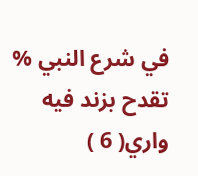في شرع النبي % تقدح بزند فيه واري( 6 )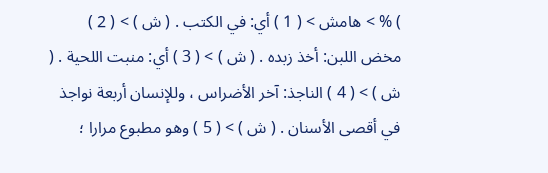) % > هامش > ( 1 ) أي: في الكتب . ( ش ) > ( 2 ) مخض اللبن: أخذ زبده . ( ش ) > ( 3 ) أي: منبت اللحية . ( ش ) > ( 4 ) الناجذ: آخر الأضراس ، وللإنسان أربعة نواجذ في أقصى الأسنان . ( ش ) > ( 5 ) وهو مطبوع مرارا ؛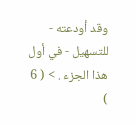وقد أودعته - للتسهيل - في أول هذا الجزء . > ( 6 )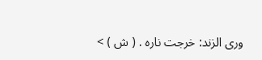ورى الزند: خرجت ناره . ( ش ) >